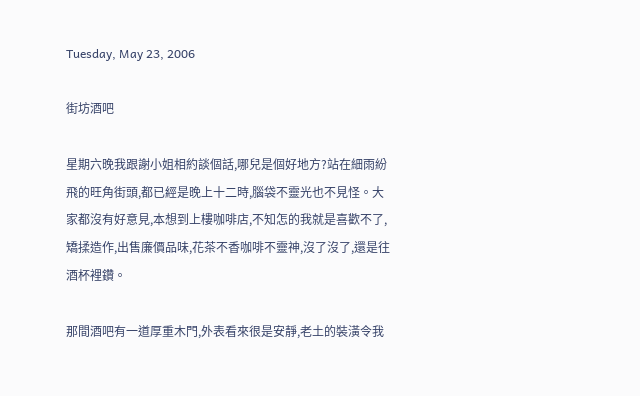Tuesday, May 23, 2006

街坊酒吧

星期六晚我跟謝小姐相約談個話,哪兒是個好地方?站在細雨紛飛的旺角街頭,都已經是晚上十二時,腦袋不靈光也不見怪。大家都沒有好意見,本想到上樓咖啡店,不知怎的我就是喜歡不了,矯揉造作,出售廉價品味,花茶不香咖啡不靈神,沒了沒了,還是往酒杯裡鑽。

那間酒吧有一道厚重木門,外表看來很是安靜,老土的裝潢令我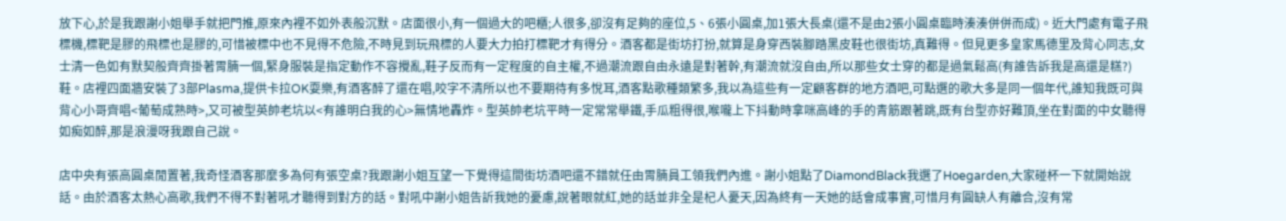放下心,於是我跟謝小姐舉手就把門推,原來內裡不如外表般沉默。店面很小,有一個過大的吧櫃;人很多,卻沒有足夠的座位,5、6張小圓桌,加1張大長桌(還不是由2張小圓桌臨時湊湊併併而成)。近大門處有電子飛標機,標靶是膠的飛標也是膠的,可惜被標中也不見得不危險,不時見到玩飛標的人要大力拍打標靶才有得分。酒客都是街坊打扮,就算是身穿西裝腳踏黑皮鞋也很街坊,真難得。但見更多皇家馬德里及背心同志,女士清一色如有默契般齊齊掛著胃腩一個,緊身服裝是指定動作不容攪亂,鞋子反而有一定程度的自主權,不過潮流跟自由永遠是對著幹,有潮流就沒自由,所以那些女士穿的都是過氣鬆高(有誰告訴我是高還是糕?)鞋。店裡四面牆安裝了3部Plasma,提供卡拉OK耍樂,有酒客醉了還在唱,咬字不清所以也不要期待有多悅耳,酒客點歌種類繁多,我以為這些有一定顧客群的地方酒吧,可點選的歌大多是同一個年代,誰知我既可與背心小哥齊唱<葡萄成熟時>,又可被型英帥老坑以<有誰明白我的心>無情地轟炸。型英帥老坑平時一定常常舉鐵,手瓜粗得很,喉嚨上下抖動時拿咪高峰的手的青筋跟著跳,既有台型亦好難頂,坐在對面的中女聽得如痴如醉,那是浪漫呀我跟自己說。

店中央有張高圓桌閒置著,我奇怪酒客那麼多為何有張空桌?我跟謝小姐互望一下覺得這間街坊酒吧還不錯就任由胃腩員工領我們內進。謝小姐點了DiamondBlack我選了Hoegarden,大家碰杯一下就開始說話。由於酒客太熱心高歌,我們不得不對著吼才聽得到對方的話。對吼中謝小姐告訢我她的憂慮,說著眼就紅,她的話並非全是杞人憂天,因為終有一天她的話會成事實,可惜月有圓缺人有離合,沒有常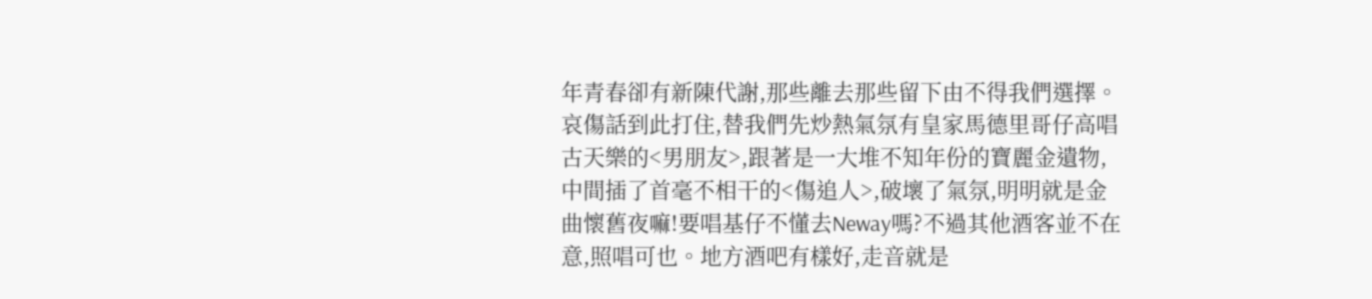年青春卻有新陳代謝,那些離去那些留下由不得我們選擇。哀傷話到此打住,替我們先炒熱氣氛有皇家馬德里哥仔高唱古天樂的<男朋友>,跟著是一大堆不知年份的寶麗金遺物,中間插了首毫不相干的<傷追人>,破壞了氣氛,明明就是金曲懷舊夜嘛!要唱基仔不懂去Neway嗎?不過其他酒客並不在意,照唱可也。地方酒吧有樣好,走音就是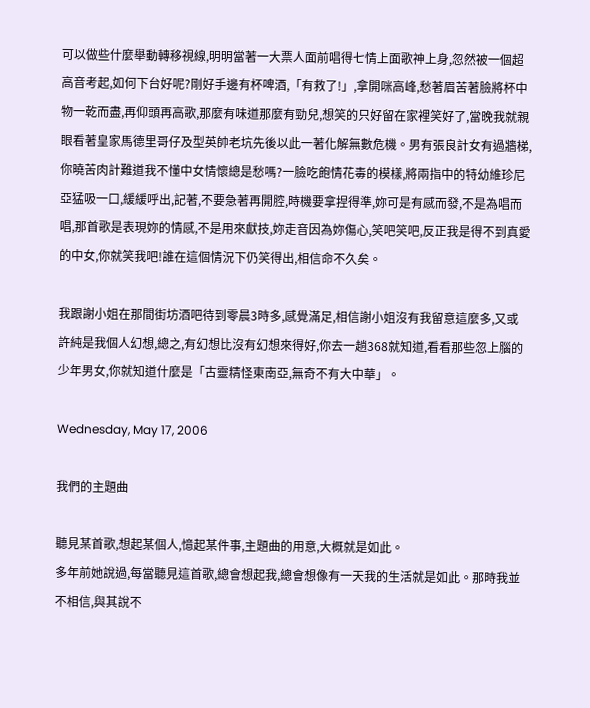可以做些什麼舉動轉移視線,明明當著一大票人面前唱得七情上面歌神上身,忽然被一個超高音考起,如何下台好呢?剛好手邊有杯啤酒,「有救了!」,拿開咪高峰,愁著眉苦著臉將杯中物一乾而盡,再仰頭再高歌,那麼有味道那麼有勁兒,想笑的只好留在家裡笑好了,當晚我就親眼看著皇家馬德里哥仔及型英帥老坑先後以此一著化解無數危機。男有張良計女有過牆梯,你曉苦肉計難道我不懂中女情懷總是愁嗎?一臉吃飽情花毒的模樣,將兩指中的特幼維珍尼亞猛吸一口,緩緩呼出,記著,不要急著再開腔,時機要拿捏得準,妳可是有感而發,不是為唱而唱,那首歌是表現妳的情感,不是用來獻技,妳走音因為妳傷心,笑吧笑吧,反正我是得不到真愛的中女,你就笑我吧!誰在這個情況下仍笑得出,相信命不久矣。

我跟謝小姐在那間街坊酒吧待到零晨3時多,感覺滿足,相信謝小姐沒有我留意這麼多,又或許純是我個人幻想,總之,有幻想比沒有幻想來得好,你去一趟368就知道,看看那些忽上腦的少年男女,你就知道什麼是「古靈精怪東南亞,無奇不有大中華」。

Wednesday, May 17, 2006

我們的主題曲

聽見某首歌,想起某個人,憶起某件事,主題曲的用意,大概就是如此。
多年前她說過,每當聽見這首歌,總會想起我,總會想像有一天我的生活就是如此。那時我並不相信,與其說不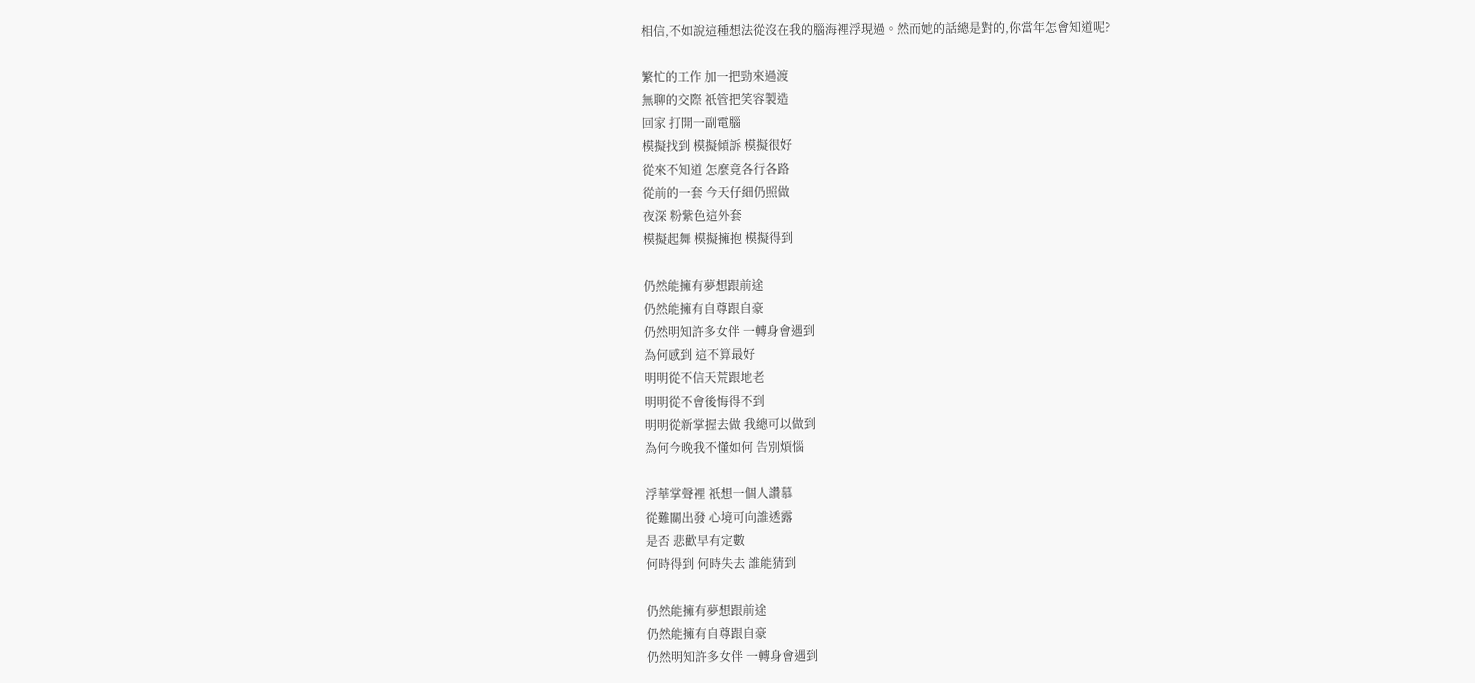相信,不如說這種想法從沒在我的腦海裡浮現過。然而她的話總是對的,你當年怎會知道呢?

繁忙的工作 加一把勁來過渡
無聊的交際 祇管把笑容製造
回家 打開一副電腦
模擬找到 模擬傾訴 模擬很好
從來不知道 怎麼竟各行各路
從前的一套 今天仔細仍照做
夜深 粉紫色這外套
模擬起舞 模擬擁抱 模擬得到

仍然能擁有夢想跟前途
仍然能擁有自尊跟自豪
仍然明知許多女伴 一轉身會遇到
為何感到 這不算最好
明明從不信天荒跟地老
明明從不會後悔得不到
明明從新掌握去做 我總可以做到
為何今晚我不懂如何 告別煩惱

浮華掌聲裡 祇想一個人讚慕
從難關出發 心境可向誰透露
是否 悲歡早有定數
何時得到 何時失去 誰能猜到

仍然能擁有夢想跟前途
仍然能擁有自尊跟自豪
仍然明知許多女伴 一轉身會遇到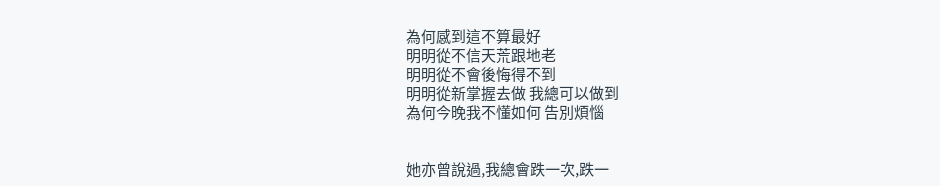為何感到這不算最好
明明從不信天荒跟地老
明明從不會後悔得不到
明明從新掌握去做 我總可以做到
為何今晚我不懂如何 告別煩惱


她亦曾說過,我總會跌一次,跌一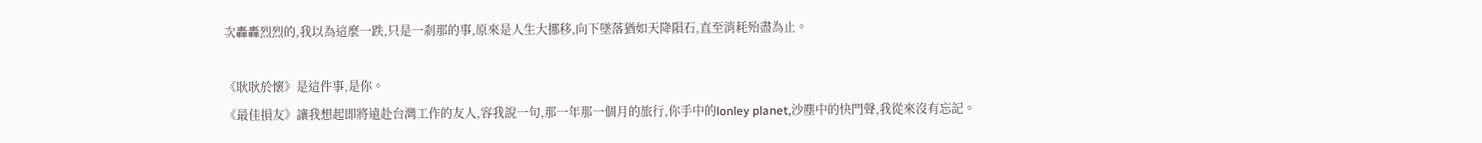次轟轟烈烈的,我以為這麼一跌,只是一剎那的事,原來是人生大挪移,向下墜落猶如天降隕石,直至消耗殆盡為止。

《耿耿於懷》是這件事,是你。
《最佳損友》讓我想起即將遠赴台灣工作的友人,容我說一句,那一年那一個月的旅行,你手中的lonley planet,沙塵中的快門聲,我從來沒有忘記。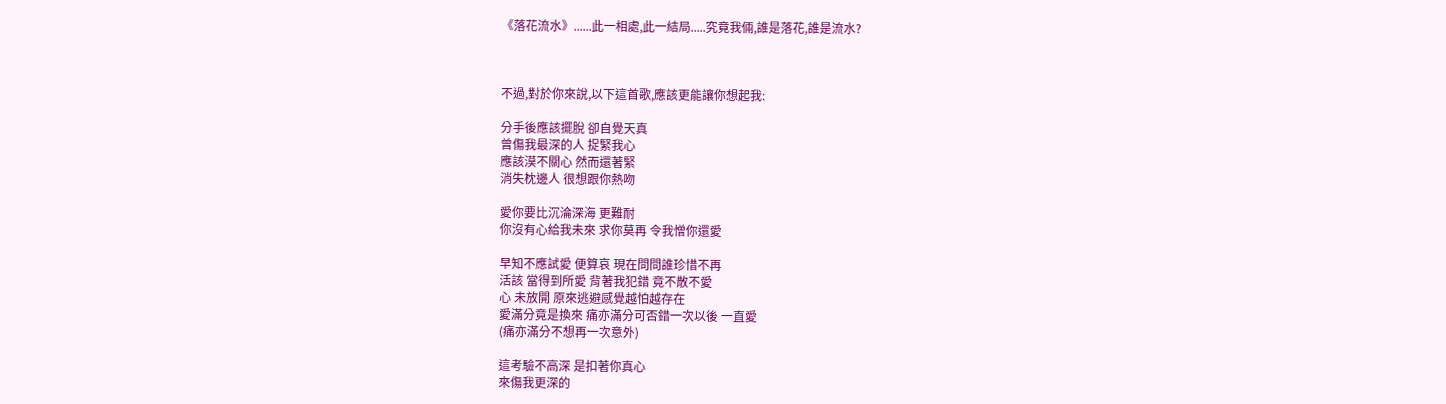《落花流水》......此一相處,此一結局.....究竟我倆,誰是落花,誰是流水?



不過,對於你來說,以下這首歌,應該更能讓你想起我:

分手後應該擺脫 卻自覺天真
曾傷我最深的人 捉緊我心
應該漠不關心 然而還著緊
消失枕邊人 很想跟你熱吻

愛你要比沉淪深海 更難耐
你沒有心給我未來 求你莫再 令我憎你還愛

早知不應試愛 便算哀 現在問問誰珍惜不再
活該 當得到所愛 背著我犯錯 竟不散不愛
心 未放開 原來逃避感覺越怕越存在
愛滿分竟是換來 痛亦滿分可否錯一次以後 一直愛
(痛亦滿分不想再一次意外)

這考驗不高深 是扣著你真心
來傷我更深的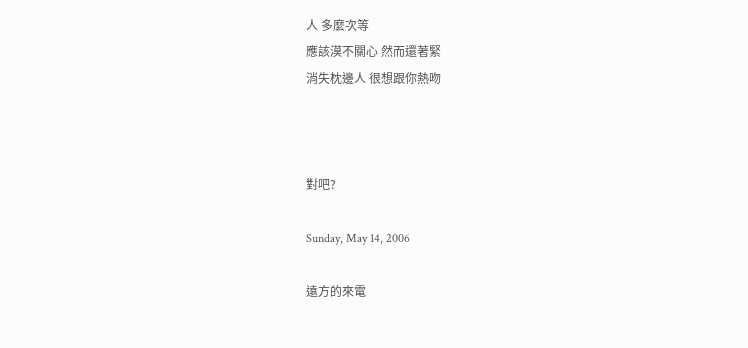人 多麼次等
應該漠不關心 然而還著緊
消失枕邊人 很想跟你熱吻



對吧?

Sunday, May 14, 2006

遠方的來電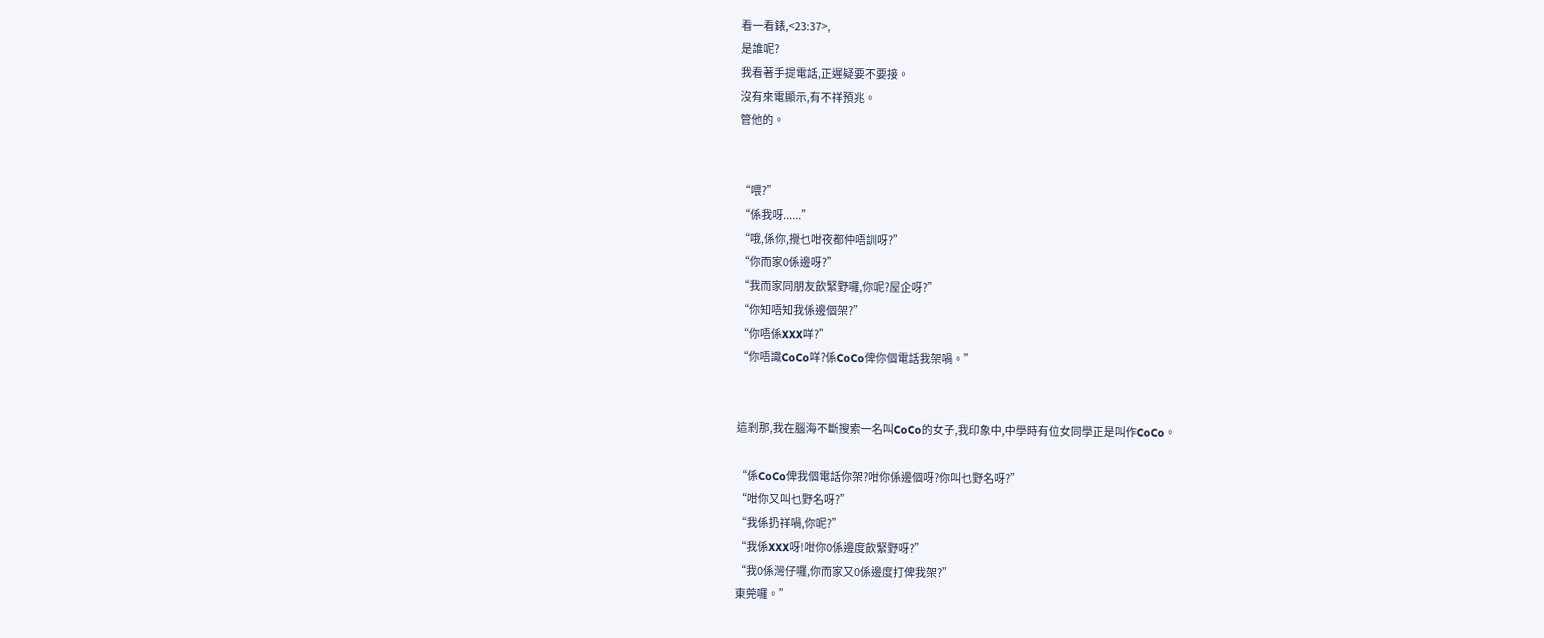看一看錶,<23:37>,
是誰呢?
我看著手提電話,正遲疑要不要接。
沒有來電顯示,有不祥預兆。
管他的。


“喂?”
“係我呀......”
“哦,係你,攪乜咁夜都仲唔訓呀?”
“你而家0係邊呀?”
“我而家同朋友飲緊野囉,你呢?屋企呀?”
“你知唔知我係邊個架?”
“你唔係XXX咩?”
“你唔識CoCo咩?係CoCo俾你個電話我架喎。”


這剎那,我在腦海不斷搜索一名叫CoCo的女子,我印象中,中學時有位女同學正是叫作CoCo。

“係CoCo俾我個電話你架?咁你係邊個呀?你叫乜野名呀?”
“咁你又叫乜野名呀?”
“我係扔祥喎,你呢?”
“我係XXX呀!咁你0係邊度飲緊野呀?”
“我0係灣仔囉,你而家又0係邊度打俾我架?”
東莞囉。”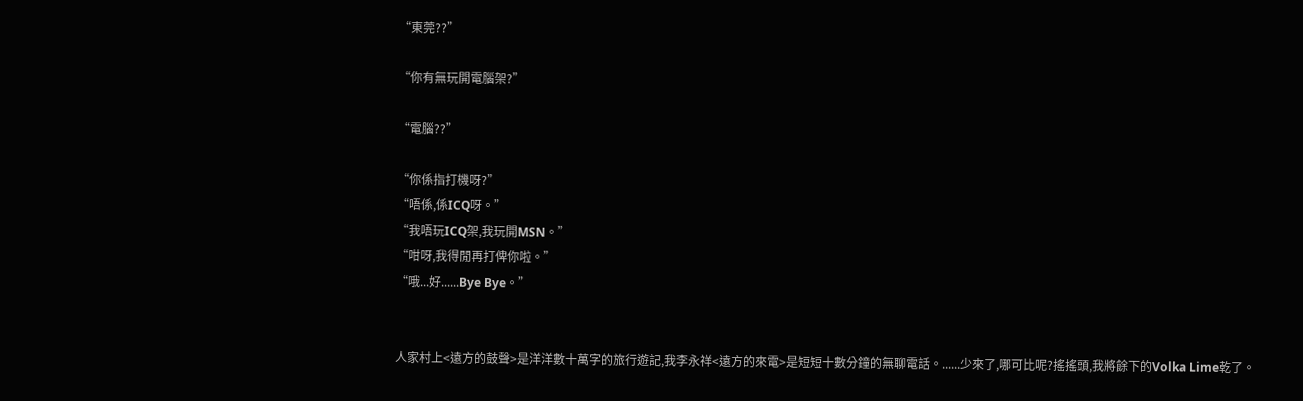“東莞??”

“你有無玩開電腦架?”

“電腦??”

“你係指打機呀?”
“唔係,係ICQ呀。”
“我唔玩ICQ架,我玩開MSN。”
“咁呀,我得閒再打俾你啦。”
“哦...好......Bye Bye。”


人家村上<遠方的鼓聲>是洋洋數十萬字的旅行遊記,我李永祥<遠方的來電>是短短十數分鐘的無聊電話。......少來了,哪可比呢?搖搖頭,我將餘下的Volka Lime乾了。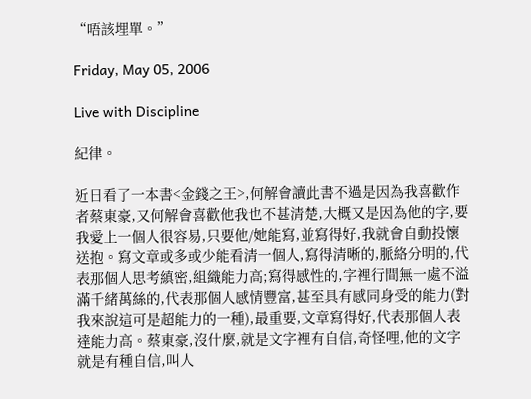“唔該埋單。”

Friday, May 05, 2006

Live with Discipline

紀律。

近日看了一本書<金錢之王>,何解會讀此書不過是因為我喜歡作者蔡東豪,又何解會喜歡他我也不甚清楚,大概又是因為他的字,要我愛上一個人很容易,只要他/她能寫,並寫得好,我就會自動投懷送抱。寫文章或多或少能看清一個人,寫得清晰的,脈絡分明的,代表那個人思考縝密,組織能力高;寫得感性的,字裡行間無一處不溢滿千緒萬絲的,代表那個人感情豐富,甚至具有感同身受的能力(對我來說這可是超能力的一種),最重要,文章寫得好,代表那個人表達能力高。蔡東豪,沒什麼,就是文字裡有自信,奇怪哩,他的文字就是有種自信,叫人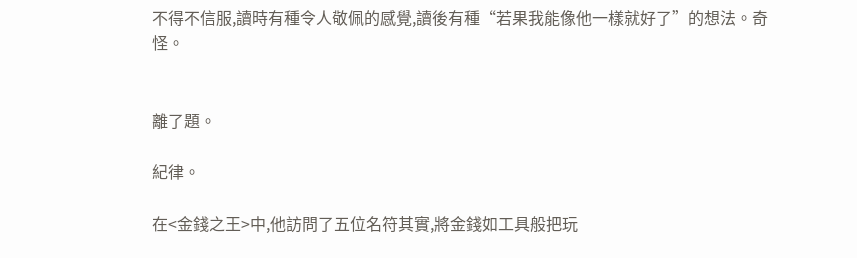不得不信服,讀時有種令人敬佩的感覺,讀後有種“若果我能像他一樣就好了”的想法。奇怪。


離了題。

紀律。

在<金錢之王>中,他訪問了五位名符其實,將金錢如工具般把玩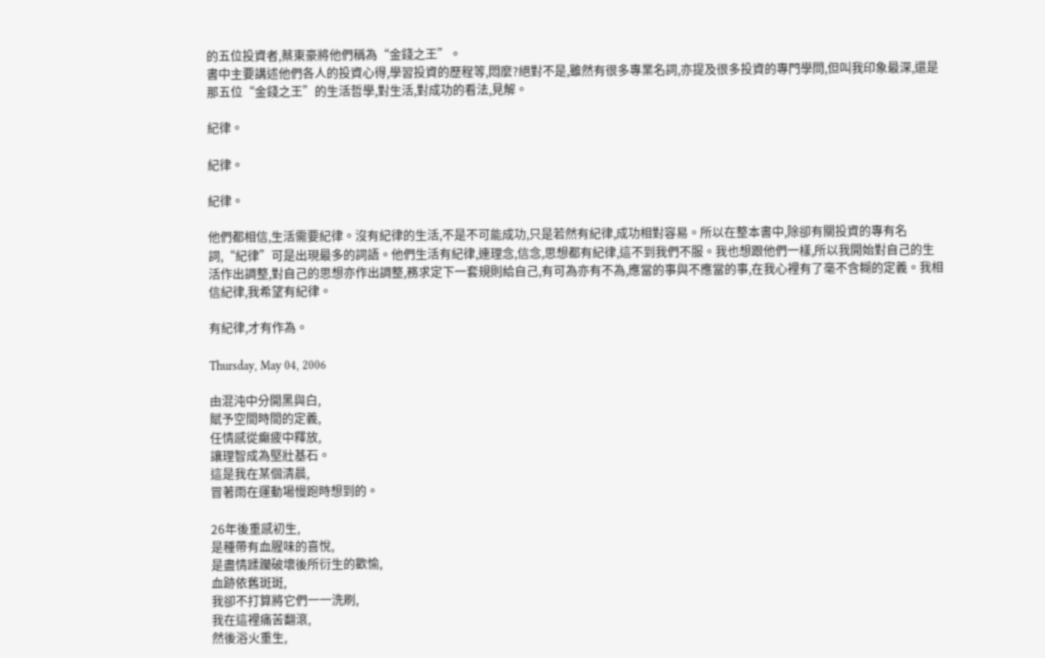的五位投資者,蔡東豪將他們稱為“金錢之王”。
書中主要講述他們各人的投資心得,學習投資的歷程等,悶麼?絕對不是,雖然有很多專業名詞,亦提及很多投資的專門學問,但叫我印象最深,還是那五位“金錢之王”的生活哲學,對生活,對成功的看法,見解。

紀律。

紀律。

紀律。

他們都相信,生活需要紀律。沒有紀律的生活,不是不可能成功,只是若然有紀律,成功相對容易。所以在整本書中,除卻有關投資的專有名詞,“紀律”可是出現最多的詞語。他們生活有紀律,連理念,信念,思想都有紀律,這不到我們不服。我也想跟他們一樣,所以我開始對自己的生活作出調整,對自己的思想亦作出調整,務求定下一套規則給自己,有可為亦有不為,應當的事與不應當的事,在我心裡有了毫不含糊的定義。我相信紀律,我希望有紀律。

有紀律,才有作為。

Thursday, May 04, 2006

由混沌中分開黑與白,
賦予空間時間的定義,
任情感從癲疲中釋放,
讓理智成為堅壯基石。
這是我在某個清晨,
冒著雨在運動場慢跑時想到的。

26年後重感初生,
是種帶有血腥味的喜悅,
是盡情蹂躪破壞後所衍生的歡愉,
血跡依舊斑斑,
我卻不打算將它們一一洗刷,
我在這裡痛苦翻滾,
然後浴火重生,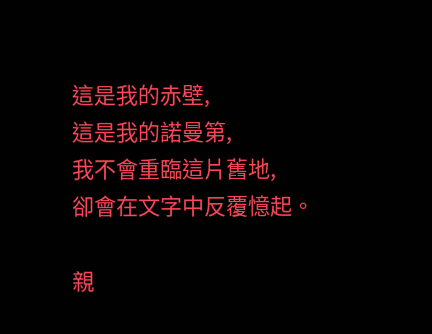這是我的赤壁,
這是我的諾曼第,
我不會重臨這片舊地,
卻會在文字中反覆憶起。

親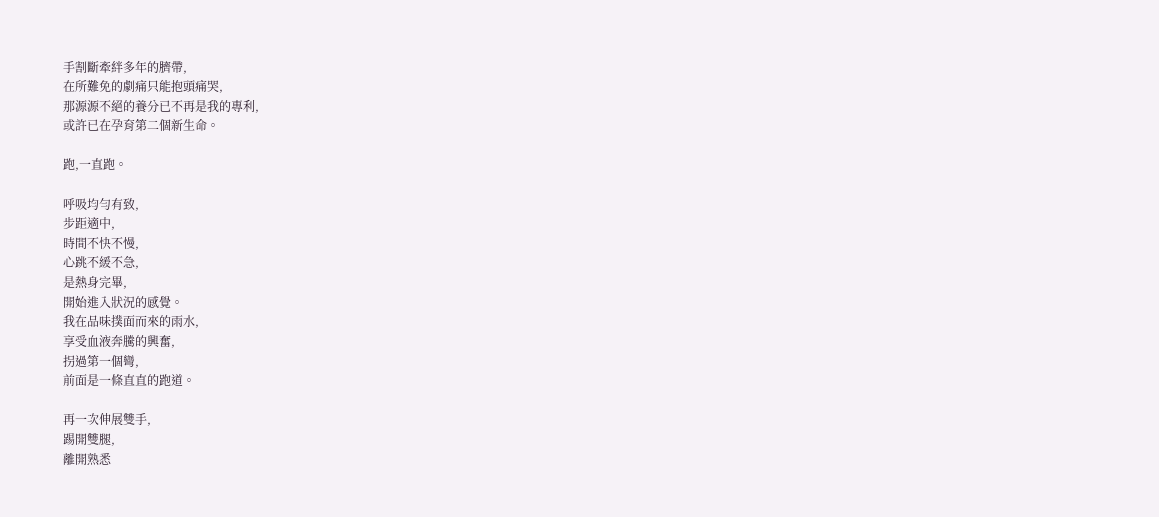手割斷牽絆多年的臍帶,
在所難免的劇痛只能抱頭痛哭,
那源源不絕的養分已不再是我的專利,
或許已在孕育第二個新生命。

跑,一直跑。

呼吸均勻有致,
步距適中,
時間不快不慢,
心跳不緩不急,
是熱身完畢,
開始進入狀況的感覺。
我在品味撲面而來的雨水,
享受血液奔騰的興奮,
拐過第一個彎,
前面是一條直直的跑道。

再一次伸展雙手,
踢開雙腿,
離開熟悉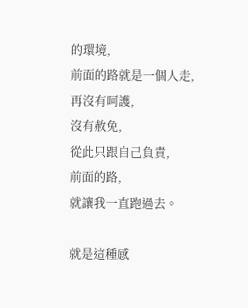的環境,
前面的路就是一個人走,
再沒有呵護,
沒有赦免,
從此只跟自己負責,
前面的路,
就讓我一直跑過去。

就是這種感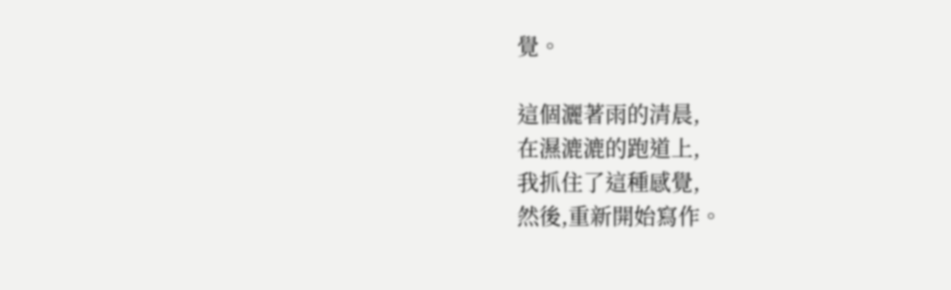覺。

這個灑著雨的清晨,
在濕漉漉的跑道上,
我抓住了這種感覺,
然後,重新開始寫作。